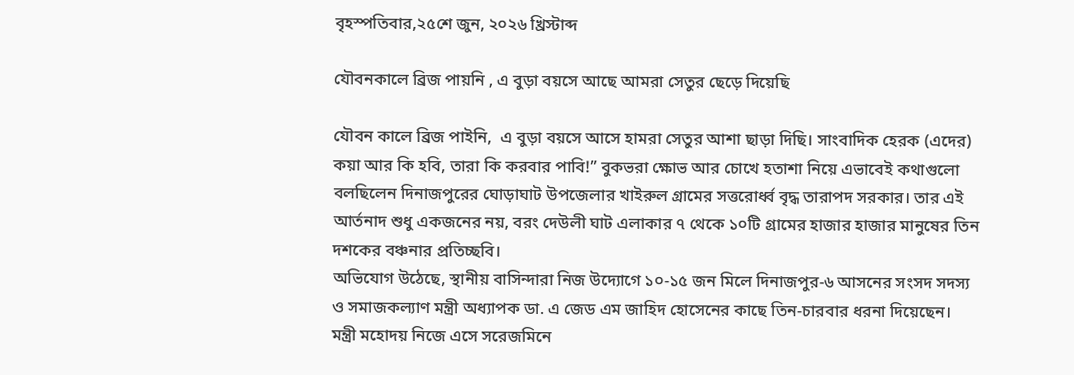বৃহস্পতিবার,২৫শে জুন, ২০২৬ খ্রিস্টাব্দ

যৌবনকালে ব্রিজ পায়নি , এ বুড়া বয়সে আছে আমরা সেতুর ছেড়ে দিয়েছি

যৌবন কালে ব্রিজ পাইনি,  এ বুড়া বয়সে আসে হামরা সেতুর আশা ছাড়া দিছি। সাংবাদিক হেরক (এদের) কয়া আর কি হবি, তারা কি করবার পাবি!” বুকভরা ক্ষোভ আর চোখে হতাশা নিয়ে এভাবেই কথাগুলো বলছিলেন দিনাজপুরের ঘোড়াঘাট উপজেলার খাইরুল গ্রামের সত্তরোর্ধ্ব বৃদ্ধ তারাপদ সরকার। তার এই আর্তনাদ শুধু একজনের নয়, বরং দেউলী ঘাট এলাকার ৭ থেকে ১০টি গ্রামের হাজার হাজার মানুষের তিন দশকের বঞ্চনার প্রতিচ্ছবি।
অভিযোগ উঠেছে, স্থানীয় বাসিন্দারা নিজ উদ্যোগে ১০-১৫ জন মিলে দিনাজপুর-৬ আসনের সংসদ সদস্য ও সমাজকল্যাণ মন্ত্রী অধ্যাপক ডা. এ জেড এম জাহিদ হোসেনের কাছে তিন-চারবার ধরনা দিয়েছেন। মন্ত্রী মহোদয় নিজে এসে সরেজমিনে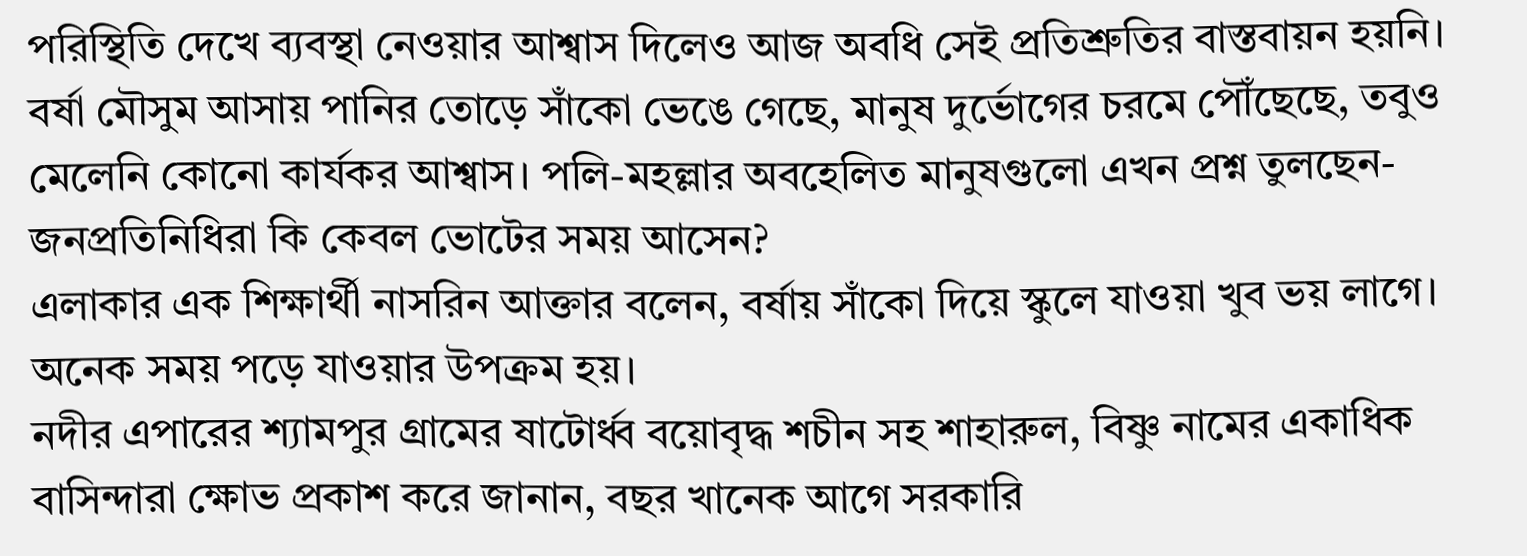পরিস্থিতি দেখে ব্যবস্থা নেওয়ার আশ্বাস দিলেও আজ অবধি সেই প্রতিশ্রুতির বাস্তবায়ন হয়নি। বর্ষা মৌসুম আসায় পানির তোড়ে সাঁকো ভেঙে গেছে, মানুষ দুর্ভোগের চরমে পৌঁছেছে, তবুও মেলেনি কোনো কার্যকর আশ্বাস। পলি-মহল্লার অবহেলিত মানুষগুলো এখন প্রশ্ন তুলছেন-জনপ্রতিনিধিরা কি কেবল ভোটের সময় আসেন?
এলাকার এক শিক্ষার্থী নাসরিন আক্তার বলেন, বর্ষায় সাঁকো দিয়ে স্কুলে যাওয়া খুব ভয় লাগে। অনেক সময় পড়ে যাওয়ার উপক্রম হয়।
নদীর এপারের শ্যামপুর গ্রামের ষাটোর্ধ্ব বয়োবৃদ্ধ শচীন সহ শাহারুল, বিষ্ণু নামের একাধিক বাসিন্দারা ক্ষোভ প্রকাশ করে জানান, বছর খানেক আগে সরকারি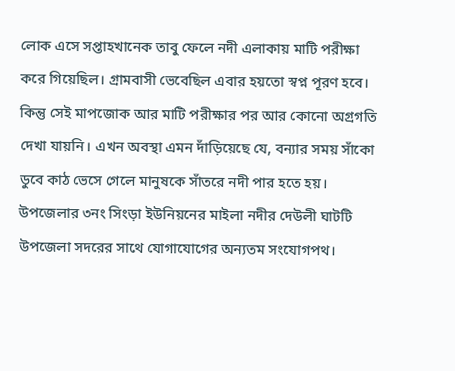লোক এসে সপ্তাহখানেক তাবু ফেলে নদী এলাকায় মাটি পরীক্ষা করে গিয়েছিল। গ্রামবাসী ভেবেছিল এবার হয়তো স্বপ্ন পূরণ হবে। কিন্তু সেই মাপজোক আর মাটি পরীক্ষার পর আর কোনো অগ্রগতি দেখা যায়নি। এখন অবস্থা এমন দাঁড়িয়েছে যে, বন্যার সময় সাঁকো ডুবে কাঠ ভেসে গেলে মানুষকে সাঁতরে নদী পার হতে হয়।
উপজেলার ৩নং সিংড়া ইউনিয়নের মাইলা নদীর দেউলী ঘাটটি উপজেলা সদরের সাথে যোগাযোগের অন্যতম সংযোগপথ।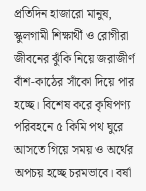প্রতিদিন হাজারো মানুষ, স্কুলগামী শিক্ষার্থী ও রোগীরা জীবনের ঝুঁকি নিয়ে জরাজীর্ণ বাঁশ-কাঠের সাঁকো দিয়ে পার হচ্ছে। বিশেষ করে কৃষিপণ্য পরিবহনে ৫ কিমি পথ ঘুরে আসতে গিয়ে সময় ও অর্থের অপচয় হচ্ছে চরমভাবে। বর্ষা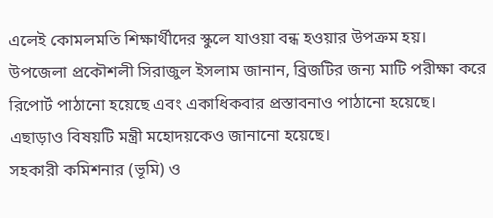এলেই কোমলমতি শিক্ষার্থীদের স্কুলে যাওয়া বন্ধ হওয়ার উপক্রম হয়।
উপজেলা প্রকৌশলী সিরাজুল ইসলাম জানান, ব্রিজটির জন্য মাটি পরীক্ষা করে রিপোর্ট পাঠানো হয়েছে এবং একাধিকবার প্রস্তাবনাও পাঠানো হয়েছে। এছাড়াও বিষয়টি মন্ত্রী মহোদয়কেও জানানো হয়েছে।
সহকারী কমিশনার (ভূমি) ও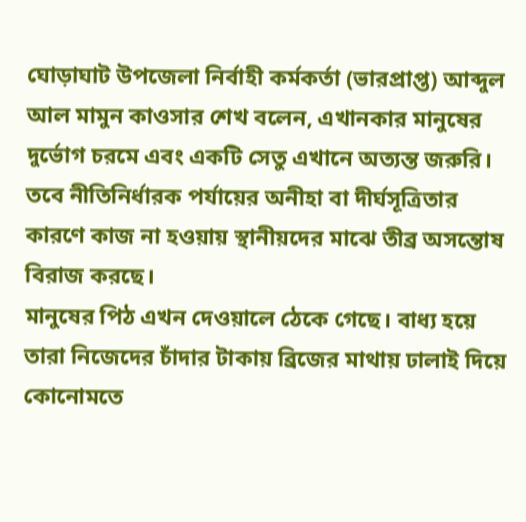ঘোড়াঘাট উপজেলা নির্বাহী কর্মকর্তা (ভারপ্রাপ্ত) আব্দুল আল মামুন কাওসার শেখ বলেন, এখানকার মানুষের দুর্ভোগ চরমে এবং একটি সেতু এখানে অত্যন্ত জরুরি। তবে নীতিনির্ধারক পর্যায়ের অনীহা বা দীর্ঘসূত্রিতার কারণে কাজ না হওয়ায় স্থানীয়দের মাঝে তীব্র অসন্তোষ বিরাজ করছে।
মানুষের পিঠ এখন দেওয়ালে ঠেকে গেছে। বাধ্য হয়ে তারা নিজেদের চাঁদার টাকায় ব্রিজের মাথায় ঢালাই দিয়ে কোনোমতে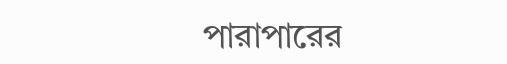পারাপারের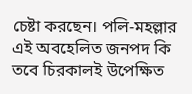চেষ্টা করছেন। পলি-মহল্লার এই অবহেলিত জনপদ কি তবে চিরকালই উপেক্ষিত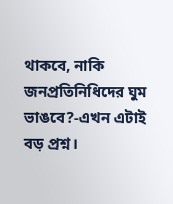থাকবে, নাকি জনপ্রতিনিধিদের ঘুম ভাঙবে?-এখন এটাই বড় প্রশ্ন।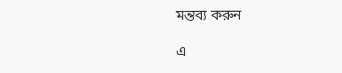মন্তব্য করুন

এ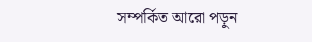সম্পর্কিত আরো পড়ুন